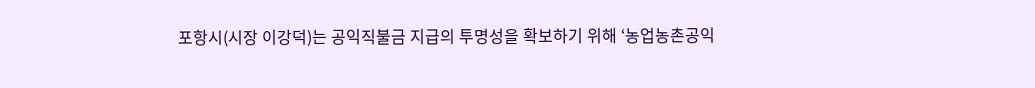포항시(시장 이강덕)는 공익직불금 지급의 투명성을 확보하기 위해 ‘농업농촌공익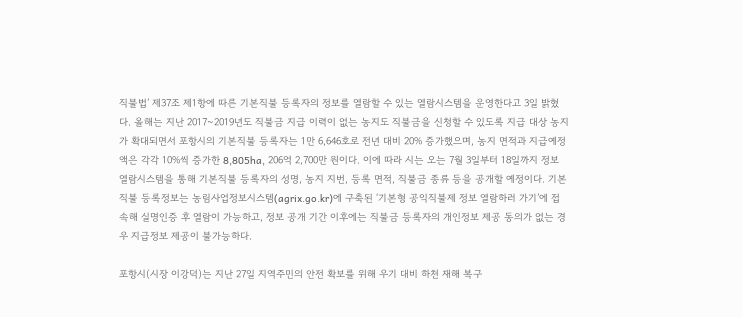직불법’ 제37조 제1항에 따른 기본직불 등록자의 정보를 열람할 수 있는 열람시스템을 운영한다고 3일 밝혔다. 올해는 지난 2017~2019년도 직불금 지급 이력이 없는 농지도 직불금을 신청할 수 있도록 지급 대상 농지가 확대되면서 포항시의 기본직불 등록자는 1만 6,646호로 전년 대비 20% 증가했으며, 농지 면적과 지급예정액은 각각 10%씩 증가한 8,805ha, 206억 2,700만 원이다. 이에 따라 시는 오는 7월 3일부터 18일까지 정보 열람시스템을 통해 기본직불 등록자의 성명, 농지 지번, 등록 면적, 직불금 종류 등을 공개할 예정이다. 기본직불 등록정보는 농림사업정보시스템(agrix.go.kr)에 구축된 ‘기본형 공익직불제 정보 열람하러 가기’에 접속해 실명인증 후 열람이 가능하고, 정보 공개 기간 이후에는 직불금 등록자의 개인정보 제공 동의가 없는 경우 지급정보 제공이 불가능하다.

포항시(시장 이강덕)는 지난 27일 지역주민의 안전 확보를 위해 우기 대비 하천 재해 복구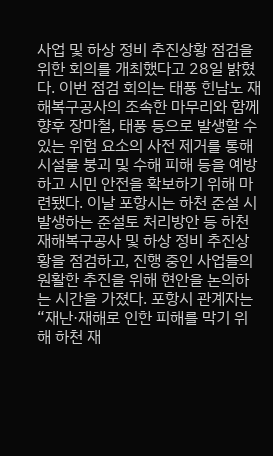사업 및 하상 정비 추진상황 점검을 위한 회의를 개최했다고 28일 밝혔다. 이번 점검 회의는 태풍 힌남노 재해복구공사의 조속한 마무리와 함께 향후 장마철, 태풍 등으로 발생할 수 있는 위험 요소의 사전 제거를 통해 시설물 붕괴 및 수해 피해 등을 예방하고 시민 안전을 확보하기 위해 마련됐다. 이날 포항시는 하천 준설 시 발생하는 준설토 처리방안 등 하천 재해복구공사 및 하상 정비 추진상황을 점검하고, 진행 중인 사업들의 원활한 추진을 위해 현안을 논의하는 시간을 가졌다. 포항시 관계자는 “재난·재해로 인한 피해를 막기 위해 하천 재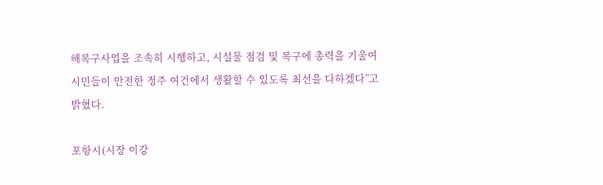해복구사업을 조속히 시행하고, 시설물 점검 및 복구에 총력을 기울여 시민들이 안전한 정주 여건에서 생활할 수 있도록 최선을 다하겠다”고 밝혔다.

포항시(시장 이강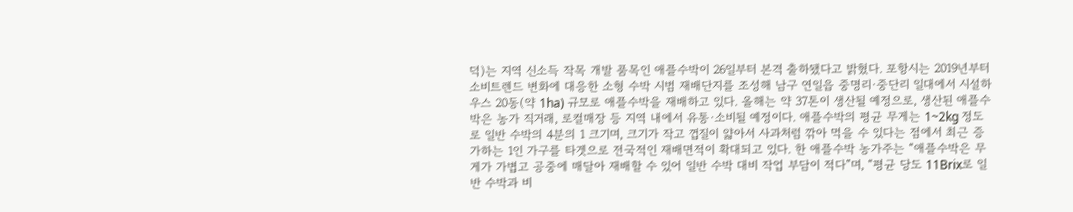덕)는 지역 신소득 작목 개발 품목인 애플수박이 26일부터 본격 출하됐다고 밝혔다. 포항시는 2019년부터 소비트렌드 변화에 대응한 소형 수박 시범 재배단지를 조성해 남구 연일읍 중명리·중단리 일대에서 시설하우스 20동(약 1ha) 규모로 애플수박을 재배하고 있다. 올해는 약 37톤이 생산될 예정으로, 생산된 애플수박은 농가 직거래, 로컬매장 등 지역 내에서 유통·소비될 예정이다. 애플수박의 평균 무게는 1~2kg 정도로 일반 수박의 4분의 1 크기며, 크기가 작고 껍질이 얇아서 사과처럼 깎아 먹을 수 있다는 점에서 최근 증가하는 1인 가구를 타겟으로 전국적인 재배면적이 확대되고 있다. 한 애플수박 농가주는 “애플수박은 무게가 가볍고 공중에 매달아 재배할 수 있어 일반 수박 대비 작업 부담이 적다”며, “평균 당도 11Brix로 일반 수박과 비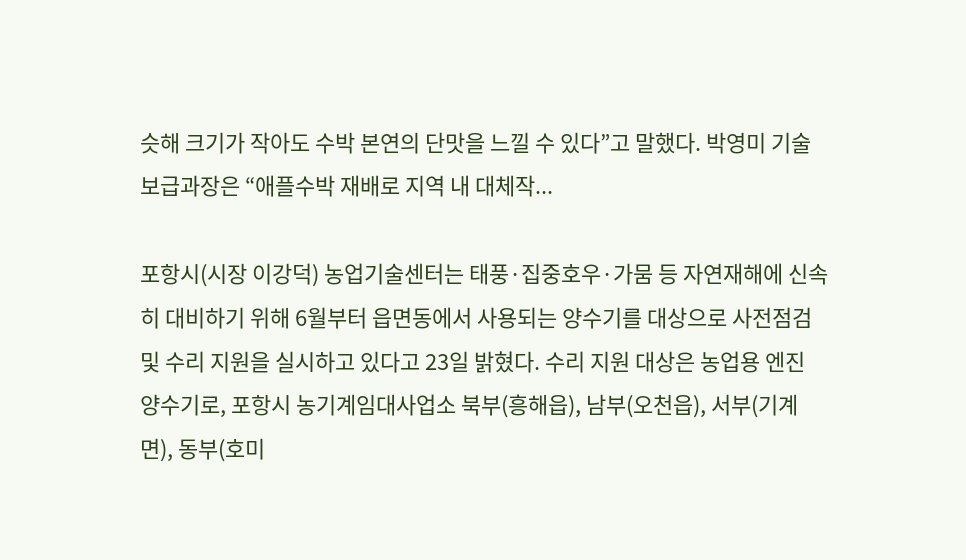슷해 크기가 작아도 수박 본연의 단맛을 느낄 수 있다”고 말했다. 박영미 기술보급과장은 “애플수박 재배로 지역 내 대체작...

포항시(시장 이강덕) 농업기술센터는 태풍·집중호우·가뭄 등 자연재해에 신속히 대비하기 위해 6월부터 읍면동에서 사용되는 양수기를 대상으로 사전점검 및 수리 지원을 실시하고 있다고 23일 밝혔다. 수리 지원 대상은 농업용 엔진 양수기로, 포항시 농기계임대사업소 북부(흥해읍), 남부(오천읍), 서부(기계면), 동부(호미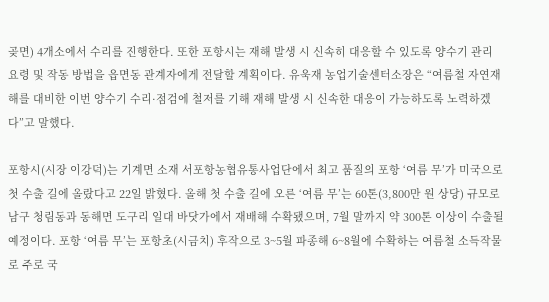곶면) 4개소에서 수리를 진행한다. 또한 포항시는 재해 발생 시 신속히 대응할 수 있도록 양수기 관리 요령 및 작동 방법을 읍면동 관계자에게 전달할 계획이다. 유욱재 농업기술센터소장은 “여름철 자연재해를 대비한 이번 양수기 수리·점검에 철저를 기해 재해 발생 시 신속한 대응이 가능하도록 노력하겠다”고 말했다.

포항시(시장 이강덕)는 기계면 소재 서포항농협유통사업단에서 최고 품질의 포항 ‘여름 무’가 미국으로 첫 수출 길에 올랐다고 22일 밝혔다. 올해 첫 수출 길에 오른 ‘여름 무’는 60톤(3,800만 원 상당) 규모로 남구 청림동과 동해면 도구리 일대 바닷가에서 재배해 수확됐으며, 7월 말까지 약 300톤 이상이 수출될 예정이다. 포항 ‘여름 무’는 포항초(시금치) 후작으로 3~5월 파종해 6~8월에 수확하는 여름철 소득작물로 주로 국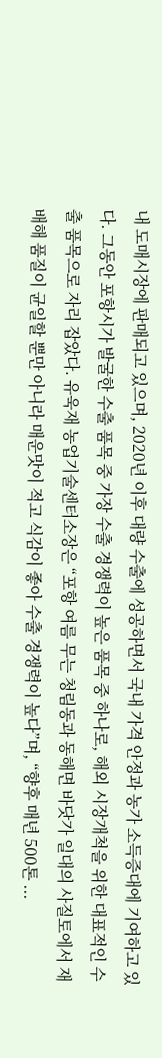내 도매시장에 판매되고 있으며, 2020년 이후 대량 수출에 성공하면서 국내 가격 안정과 농가 소득증대에 기여하고 있다. 그동안 포항시가 발굴한 수출 품목 중 가장 수출 경쟁력이 높은 품목 중 하나로, 해외 시장개척을 위한 대표적인 수출 품목으로 자리 잡았다. 유욱재 농업기술센터소장은 “포항 여름 무는 청림동과 동해면 바닷가 일대의 사질토에서 재배해 품질이 균일할 뿐만 아니라 매운맛이 적고 식감이 좋아 수출 경쟁력이 높다”며, “향후 매년 500톤 ...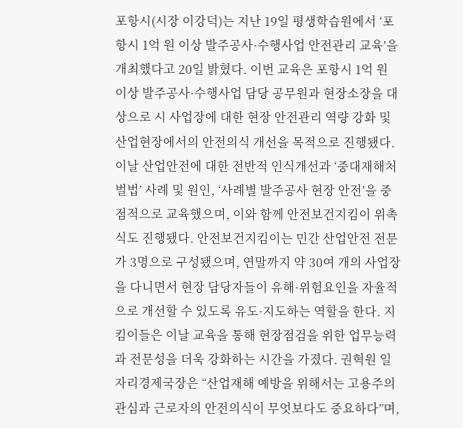포항시(시장 이강덕)는 지난 19일 평생학습원에서 ‘포항시 1억 원 이상 발주공사·수행사업 안전관리 교육’을 개최했다고 20일 밝혔다. 이번 교육은 포항시 1억 원 이상 발주공사·수행사업 담당 공무원과 현장소장을 대상으로 시 사업장에 대한 현장 안전관리 역량 강화 및 산업현장에서의 안전의식 개선을 목적으로 진행됐다. 이날 산업안전에 대한 전반적 인식개선과 ‘중대재해처벌법’ 사례 및 원인, ‘사례별 발주공사 현장 안전’을 중점적으로 교육했으며, 이와 함께 안전보건지킴이 위촉식도 진행됐다. 안전보건지킴이는 민간 산업안전 전문가 3명으로 구성됐으며, 연말까지 약 30여 개의 사업장을 다니면서 현장 담당자들이 유해·위험요인을 자율적으로 개선할 수 있도록 유도·지도하는 역할을 한다. 지킴이들은 이날 교육을 통해 현장점검을 위한 업무능력과 전문성을 더욱 강화하는 시간을 가졌다. 권혁원 일자리경제국장은 “산업재해 예방을 위해서는 고용주의 관심과 근로자의 안전의식이 무엇보다도 중요하다”며,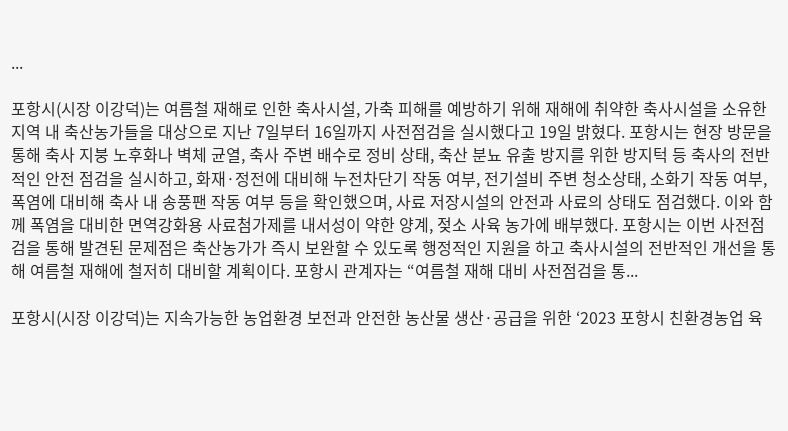...

포항시(시장 이강덕)는 여름철 재해로 인한 축사시설, 가축 피해를 예방하기 위해 재해에 취약한 축사시설을 소유한 지역 내 축산농가들을 대상으로 지난 7일부터 16일까지 사전점검을 실시했다고 19일 밝혔다. 포항시는 현장 방문을 통해 축사 지붕 노후화나 벽체 균열, 축사 주변 배수로 정비 상태, 축산 분뇨 유출 방지를 위한 방지턱 등 축사의 전반적인 안전 점검을 실시하고, 화재·정전에 대비해 누전차단기 작동 여부, 전기설비 주변 청소상태, 소화기 작동 여부, 폭염에 대비해 축사 내 송풍팬 작동 여부 등을 확인했으며, 사료 저장시설의 안전과 사료의 상태도 점검했다. 이와 함께 폭염을 대비한 면역강화용 사료첨가제를 내서성이 약한 양계, 젖소 사육 농가에 배부했다. 포항시는 이번 사전점검을 통해 발견된 문제점은 축산농가가 즉시 보완할 수 있도록 행정적인 지원을 하고 축사시설의 전반적인 개선을 통해 여름철 재해에 철저히 대비할 계획이다. 포항시 관계자는 “여름철 재해 대비 사전점검을 통...

포항시(시장 이강덕)는 지속가능한 농업환경 보전과 안전한 농산물 생산·공급을 위한 ‘2023 포항시 친환경농업 육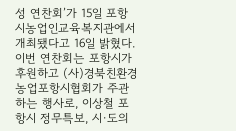성 연찬회’가 15일 포항시농업인교육복지관에서 개최됐다고 16일 밝혔다. 이번 연찬회는 포항시가 후원하고 (사)경북친환경농업포항시협회가 주관하는 행사로, 이상철 포항시 정무특보, 시·도의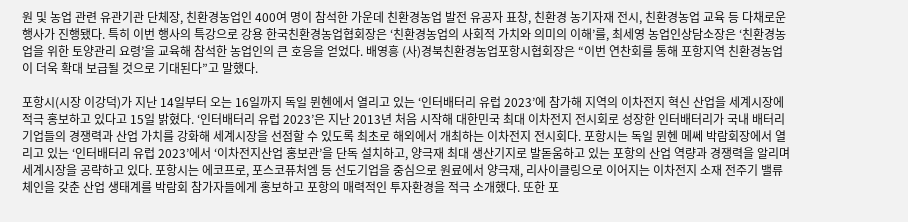원 및 농업 관련 유관기관 단체장, 친환경농업인 400여 명이 참석한 가운데 친환경농업 발전 유공자 표창, 친환경 농기자재 전시, 친환경농업 교육 등 다채로운 행사가 진행됐다. 특히 이번 행사의 특강으로 강용 한국친환경농업협회장은 ‘친환경농업의 사회적 가치와 의미의 이해’를, 최세영 농업인상담소장은 ‘친환경농업을 위한 토양관리 요령’을 교육해 참석한 농업인의 큰 호응을 얻었다. 배영흥 (사)경북친환경농업포항시협회장은 “이번 연찬회를 통해 포항지역 친환경농업이 더욱 확대 보급될 것으로 기대된다”고 말했다.

포항시(시장 이강덕)가 지난 14일부터 오는 16일까지 독일 뮌헨에서 열리고 있는 ‘인터배터리 유럽 2023’에 참가해 지역의 이차전지 혁신 산업을 세계시장에 적극 홍보하고 있다고 15일 밝혔다. ‘인터배터리 유럽 2023’은 지난 2013년 처음 시작해 대한민국 최대 이차전지 전시회로 성장한 인터배터리가 국내 배터리 기업들의 경쟁력과 산업 가치를 강화해 세계시장을 선점할 수 있도록 최초로 해외에서 개최하는 이차전지 전시회다. 포항시는 독일 뮌헨 메쎄 박람회장에서 열리고 있는 ‘인터배터리 유럽 2023’에서 ‘이차전지산업 홍보관’을 단독 설치하고, 양극재 최대 생산기지로 발돋움하고 있는 포항의 산업 역량과 경쟁력을 알리며 세계시장을 공략하고 있다. 포항시는 에코프로, 포스코퓨처엠 등 선도기업을 중심으로 원료에서 양극재, 리사이클링으로 이어지는 이차전지 소재 전주기 밸류체인을 갖춘 산업 생태계를 박람회 참가자들에게 홍보하고 포항의 매력적인 투자환경을 적극 소개했다. 또한 포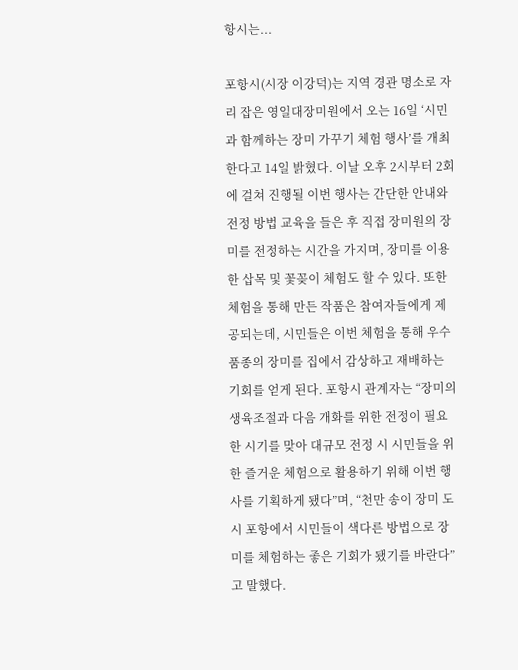항시는...

포항시(시장 이강덕)는 지역 경관 명소로 자리 잡은 영일대장미원에서 오는 16일 ‘시민과 함께하는 장미 가꾸기 체험 행사’를 개최한다고 14일 밝혔다. 이날 오후 2시부터 2회에 걸쳐 진행될 이번 행사는 간단한 안내와 전정 방법 교육을 들은 후 직접 장미원의 장미를 전정하는 시간을 가지며, 장미를 이용한 삽목 및 꽃꽂이 체험도 할 수 있다. 또한 체험을 통해 만든 작품은 참여자들에게 제공되는데, 시민들은 이번 체험을 통해 우수품종의 장미를 집에서 감상하고 재배하는 기회를 얻게 된다. 포항시 관계자는 “장미의 생육조절과 다음 개화를 위한 전정이 필요한 시기를 맞아 대규모 전정 시 시민들을 위한 즐거운 체험으로 활용하기 위해 이번 행사를 기획하게 됐다”며, “천만 송이 장미 도시 포항에서 시민들이 색다른 방법으로 장미를 체험하는 좋은 기회가 됐기를 바란다”고 말했다.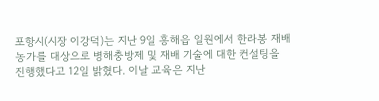포항시(시장 이강덕)는 지난 9일 흥해읍 일원에서 한라봉 재배 농가를 대상으로 병해충방제 및 재배 기술에 대한 컨설팅을 진행했다고 12일 밝혔다. 이날 교육은 지난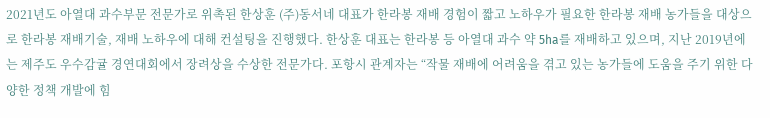2021년도 아열대 과수부문 전문가로 위촉된 한상훈 (주)동서네 대표가 한라봉 재배 경험이 짧고 노하우가 필요한 한라봉 재배 농가들을 대상으로 한라봉 재배기술, 재배 노하우에 대해 컨설팅을 진행했다. 한상훈 대표는 한라봉 등 아열대 과수 약 5ha를 재배하고 있으며, 지난 2019년에는 제주도 우수감귤 경연대회에서 장려상을 수상한 전문가다. 포항시 관계자는 “작물 재배에 어려움을 겪고 있는 농가들에 도움을 주기 위한 다양한 정책 개발에 힘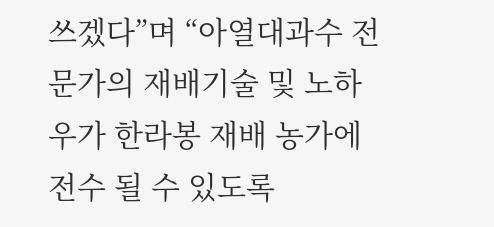쓰겠다”며 “아열대과수 전문가의 재배기술 및 노하우가 한라봉 재배 농가에 전수 될 수 있도록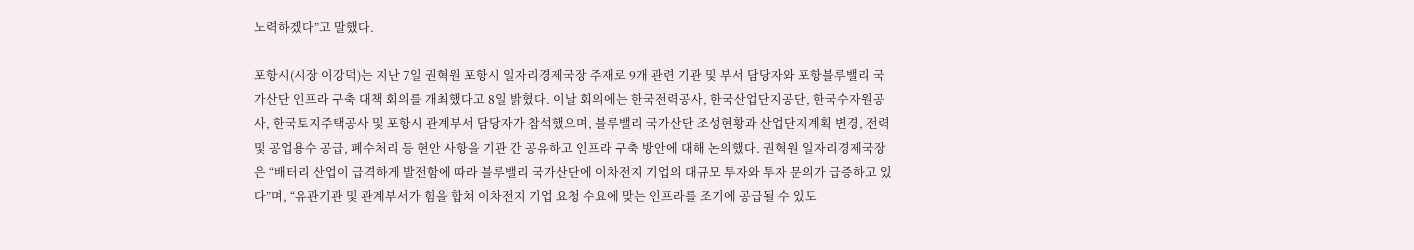노력하겠다”고 말했다.

포항시(시장 이강덕)는 지난 7일 권혁원 포항시 일자리경제국장 주재로 9개 관련 기관 및 부서 담당자와 포항블루밸리 국가산단 인프라 구축 대책 회의를 개최했다고 8일 밝혔다. 이날 회의에는 한국전력공사, 한국산업단지공단, 한국수자원공사, 한국토지주택공사 및 포항시 관계부서 담당자가 참석했으며, 블루밸리 국가산단 조성현황과 산업단지계획 변경, 전력 및 공업용수 공급, 폐수처리 등 현안 사항을 기관 간 공유하고 인프라 구축 방안에 대해 논의했다. 권혁원 일자리경제국장은 “배터리 산업이 급격하게 발전함에 따라 블루밸리 국가산단에 이차전지 기업의 대규모 투자와 투자 문의가 급증하고 있다”며, “유관기관 및 관계부서가 힘을 합쳐 이차전지 기업 요청 수요에 맞는 인프라를 조기에 공급될 수 있도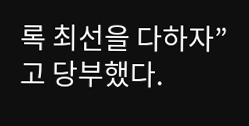록 최선을 다하자”고 당부했다.